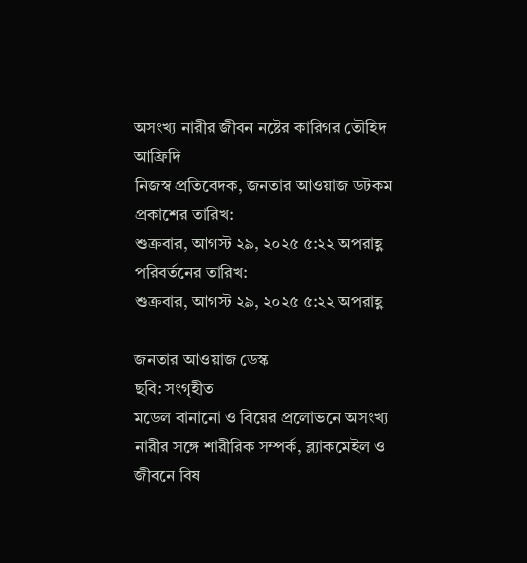অসংখ্য নারীর জীবন নষ্টের কারিগর তৌহিদ আফ্রিদি
নিজস্ব প্রতিবেদক, জনতার আওয়াজ ডটকম
প্রকাশের তারিখ:
শুক্রবার, আগস্ট ২৯, ২০২৫ ৫:২২ অপরাহ্ণ পরিবর্তনের তারিখ:
শুক্রবার, আগস্ট ২৯, ২০২৫ ৫:২২ অপরাহ্ণ

জনতার আওয়াজ ডেস্ক
ছবি: সংগৃহীত
মডেল বানানো ও বিয়ের প্রলোভনে অসংখ্য নারীর সঙ্গে শারীরিক সম্পর্ক, ব্ল্যাকমেইল ও জীবনে বিষ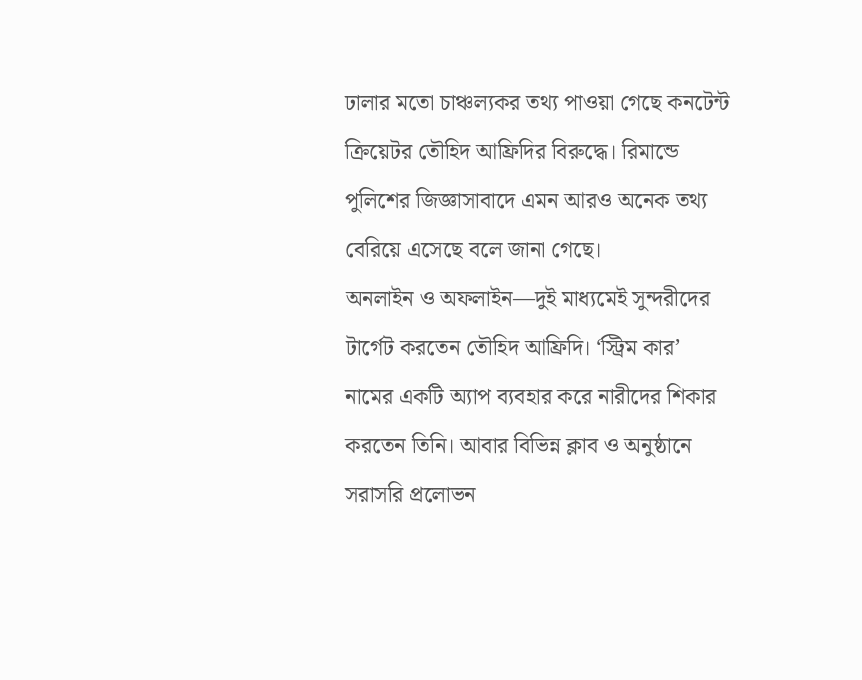ঢালার মতো চাঞ্চল্যকর তথ্য পাওয়া গেছে কনটেন্ট ক্রিয়েটর তৌহিদ আফ্রিদির বিরুদ্ধে। রিমান্ডে পুলিশের জিজ্ঞাসাবাদে এমন আরও অনেক তথ্য বেরিয়ে এসেছে বলে জানা গেছে।
অনলাইন ও অফলাইন—দুই মাধ্যমেই সুন্দরীদের টার্গেট করতেন তৌহিদ আফ্রিদি। ‘স্ট্রিম কার’ নামের একটি অ্যাপ ব্যবহার করে নারীদের শিকার করতেন তিনি। আবার বিভিন্ন ক্লাব ও অনুষ্ঠানে সরাসরি প্রলোভন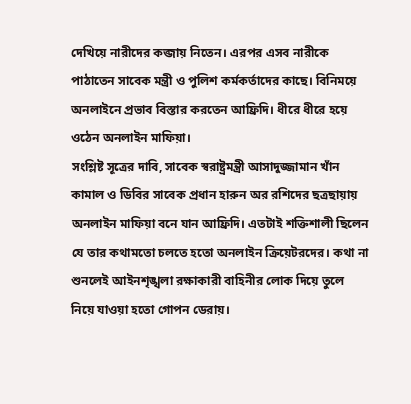দেখিয়ে নারীদের কব্জায় নিতেন। এরপর এসব নারীকে পাঠাতেন সাবেক মন্ত্রী ও পুলিশ কর্মকর্তাদের কাছে। বিনিময়ে অনলাইনে প্রভাব বিস্তার করতেন আফ্রিদি। ধীরে ধীরে হয়ে ওঠেন অনলাইন মাফিয়া।
সংশ্লিষ্ট সূত্রের দাবি, সাবেক স্বরাষ্ট্রমন্ত্রী আসাদুজ্জামান খাঁন কামাল ও ডিবির সাবেক প্রধান হারুন অর রশিদের ছত্রছায়ায় অনলাইন মাফিয়া বনে যান আফ্রিদি। এতটাই শক্তিশালী ছিলেন যে তার কথামতো চলতে হতো অনলাইন ক্রিয়েটরদের। কথা না শুনলেই আইনশৃঙ্খলা রক্ষাকারী বাহিনীর লোক দিয়ে তুলে নিয়ে যাওয়া হতো গোপন ডেরায়।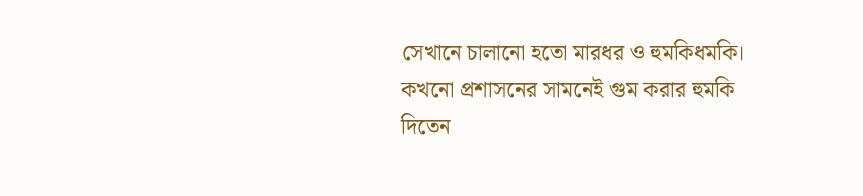সেখানে চালানো হতো মারধর ও হুমকিধমকি। কখনো প্রশাসনের সামনেই গুম করার হুমকি দিতেন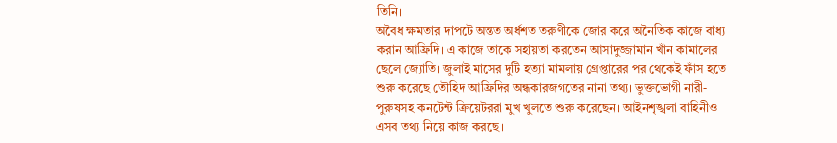তিনি।
অবৈধ ক্ষমতার দাপটে অন্তত অর্ধশত তরুণীকে জোর করে অনৈতিক কাজে বাধ্য করান আফ্রিদি। এ কাজে তাকে সহায়তা করতেন আসাদুজ্জামান খাঁন কামালের ছেলে জ্যোতি। জুলাই মাসের দুটি হত্যা মামলায় গ্রেপ্তারের পর থেকেই ফাঁস হতে শুরু করেছে তৌহিদ আফ্রিদির অন্ধকারজগতের নানা তথ্য। ভুক্তভোগী নারী-পুরুষসহ কনটেন্ট ক্রিয়েটররা মুখ খুলতে শুরু করেছেন। আইনশৃঙ্খলা বাহিনীও এসব তথ্য নিয়ে কাজ করছে।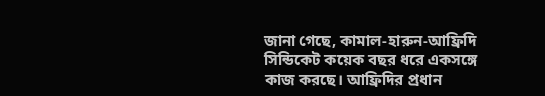জানা গেছে, কামাল-হারুন-আফ্রিদি সিন্ডিকেট কয়েক বছর ধরে একসঙ্গে কাজ করছে। আফ্রিদির প্রধান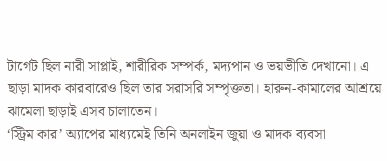টার্গেট ছিল নারী সাপ্লাই, শারীরিক সম্পর্ক, মদ্যপান ও ভয়ভীতি দেখানো। এ ছাড়া মাদক কারবারেও ছিল তার সরাসরি সম্পৃক্ততা। হারুন-কামালের আশ্রয়ে ঝামেলা ছাড়াই এসব চালাতেন।
‘স্ট্রিম কার’ অ্যাপের মাধ্যমেই তিনি অনলাইন জুয়া ও মাদক ব্যবসা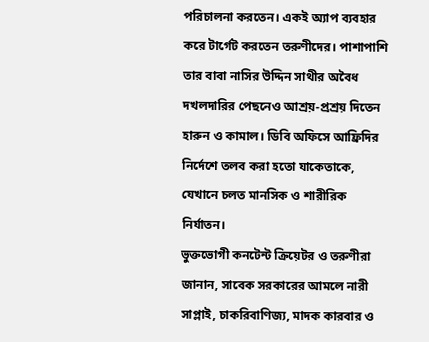পরিচালনা করতেন। একই অ্যাপ ব্যবহার করে টার্গেট করতেন তরুণীদের। পাশাপাশি তার বাবা নাসির উদ্দিন সাথীর অবৈধ দখলদারির পেছনেও আশ্রয়-প্রশ্রয় দিতেন হারুন ও কামাল। ডিবি অফিসে আফ্রিদির নির্দেশে তলব করা হতো যাকেতাকে, যেখানে চলত মানসিক ও শারীরিক নির্যাতন।
ভুক্তভোগী কনটেন্ট ক্রিয়েটর ও তরুণীরা জানান, সাবেক সরকারের আমলে নারী সাপ্লাই, চাকরিবাণিজ্য, মাদক কারবার ও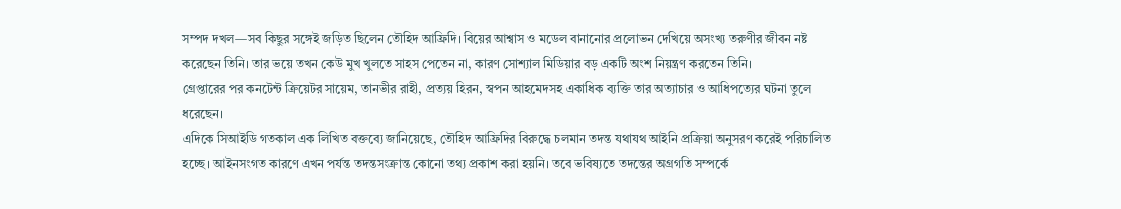সম্পদ দখল—সব কিছুর সঙ্গেই জড়িত ছিলেন তৌহিদ আফ্রিদি। বিয়ের আশ্বাস ও মডেল বানানোর প্রলোভন দেখিয়ে অসংখ্য তরুণীর জীবন নষ্ট করেছেন তিনি। তার ভয়ে তখন কেউ মুখ খুলতে সাহস পেতেন না, কারণ সোশ্যাল মিডিয়ার বড় একটি অংশ নিয়ন্ত্রণ করতেন তিনি।
গ্রেপ্তারের পর কনটেন্ট ক্রিয়েটর সায়েম, তানভীর রাহী, প্রত্যয় হিরন, স্বপন আহমেদসহ একাধিক ব্যক্তি তার অত্যাচার ও আধিপত্যের ঘটনা তুলে ধরেছেন।
এদিকে সিআইডি গতকাল এক লিখিত বক্তব্যে জানিয়েছে, তৌহিদ আফ্রিদির বিরুদ্ধে চলমান তদন্ত যথাযথ আইনি প্রক্রিয়া অনুসরণ করেই পরিচালিত হচ্ছে। আইনসংগত কারণে এখন পর্যন্ত তদন্তসংক্রান্ত কোনো তথ্য প্রকাশ করা হয়নি। তবে ভবিষ্যতে তদন্তের অগ্রগতি সম্পর্কে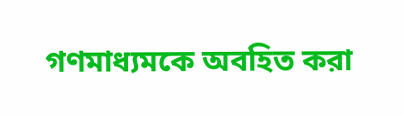গণমাধ্যমকে অবহিত করা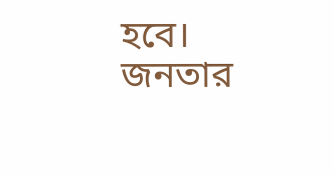হবে।
জনতার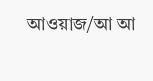আওয়াজ/আ আ